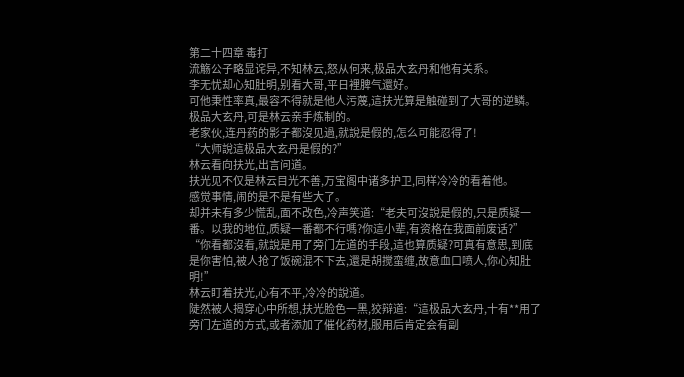第二十四章 毒打
流觞公子略显诧异,不知林云,怒从何来,极品大玄丹和他有关系。
李无忧却心知肚明,别看大哥,平日裡脾气還好。
可他秉性率真,最容不得就是他人污蔑,這扶光算是触碰到了大哥的逆鳞。
极品大玄丹,可是林云亲手炼制的。
老家伙,连丹药的影子都沒见過,就說是假的,怎么可能忍得了!
“大师說這极品大玄丹是假的?”
林云看向扶光,出言问道。
扶光见不仅是林云目光不善,万宝阁中诸多护卫,同样冷冷的看着他。
感觉事情,闹的是不是有些大了。
却并未有多少慌乱,面不改色,冷声笑道:“老夫可沒說是假的,只是质疑一番。以我的地位,质疑一番都不行嗎?你這小辈,有资格在我面前废话?”
“你看都沒看,就說是用了旁门左道的手段,這也算质疑?可真有意思,到底是你害怕,被人抢了饭碗混不下去,還是胡搅蛮缠,故意血口喷人,你心知肚明!”
林云盯着扶光,心有不平,冷冷的說道。
陡然被人揭穿心中所想,扶光脸色一黑,狡辩道:“這极品大玄丹,十有**用了旁门左道的方式,或者添加了催化药材,服用后肯定会有副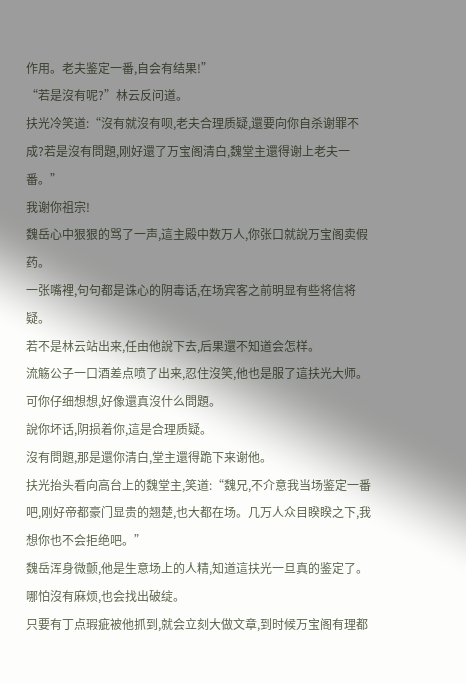作用。老夫鉴定一番,自会有结果!”
“若是沒有呢?”林云反问道。
扶光冷笑道:“沒有就沒有呗,老夫合理质疑,還要向你自杀谢罪不成?若是沒有問題,刚好還了万宝阁清白,魏堂主還得谢上老夫一番。”
我谢你祖宗!
魏岳心中狠狠的骂了一声,這主殿中数万人,你张口就說万宝阁卖假药。
一张嘴裡,句句都是诛心的阴毒话,在场宾客之前明显有些将信将疑。
若不是林云站出来,任由他說下去,后果還不知道会怎样。
流觞公子一口酒差点喷了出来,忍住沒笑,他也是服了這扶光大师。
可你仔细想想,好像還真沒什么問題。
說你坏话,阴损着你,這是合理质疑。
沒有問題,那是還你清白,堂主還得跪下来谢他。
扶光抬头看向高台上的魏堂主,笑道:“魏兄,不介意我当场鉴定一番吧,刚好帝都豪门显贵的翘楚,也大都在场。几万人众目睽睽之下,我想你也不会拒绝吧。”
魏岳浑身微颤,他是生意场上的人精,知道這扶光一旦真的鉴定了。
哪怕沒有麻烦,也会找出破绽。
只要有丁点瑕疵被他抓到,就会立刻大做文章,到时候万宝阁有理都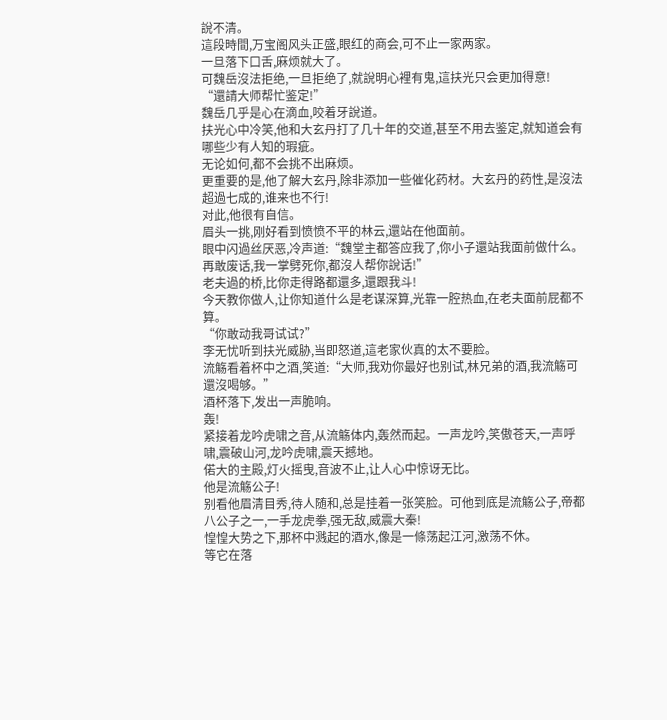說不清。
這段時間,万宝阁风头正盛,眼红的商会,可不止一家两家。
一旦落下口舌,麻烦就大了。
可魏岳沒法拒绝,一旦拒绝了,就說明心裡有鬼,這扶光只会更加得意!
“還請大师帮忙鉴定!”
魏岳几乎是心在滴血,咬着牙說道。
扶光心中冷笑,他和大玄丹打了几十年的交道,甚至不用去鉴定,就知道会有哪些少有人知的瑕疵。
无论如何,都不会挑不出麻烦。
更重要的是,他了解大玄丹,除非添加一些催化药材。大玄丹的药性,是沒法超過七成的,谁来也不行!
对此,他很有自信。
眉头一挑,刚好看到愤愤不平的林云,還站在他面前。
眼中闪過丝厌恶,冷声道:“魏堂主都答应我了,你小子還站我面前做什么。再敢废话,我一掌劈死你,都沒人帮你說话!”
老夫過的桥,比你走得路都還多,還跟我斗!
今天教你做人,让你知道什么是老谋深算,光靠一腔热血,在老夫面前屁都不算。
“你敢动我哥试试?”
李无忧听到扶光威胁,当即怒道,這老家伙真的太不要脸。
流觞看着杯中之酒,笑道:“大师,我劝你最好也别试,林兄弟的酒,我流觞可還沒喝够。”
酒杯落下,发出一声脆响。
轰!
紧接着龙吟虎啸之音,从流觞体内,轰然而起。一声龙吟,笑傲苍天,一声呼啸,震破山河,龙吟虎啸,震天撼地。
偌大的主殿,灯火摇曳,音波不止,让人心中惊讶无比。
他是流觞公子!
别看他眉清目秀,待人随和,总是挂着一张笑脸。可他到底是流觞公子,帝都八公子之一,一手龙虎拳,强无敌,威震大秦!
惶惶大势之下,那杯中溅起的酒水,像是一條荡起江河,激荡不休。
等它在落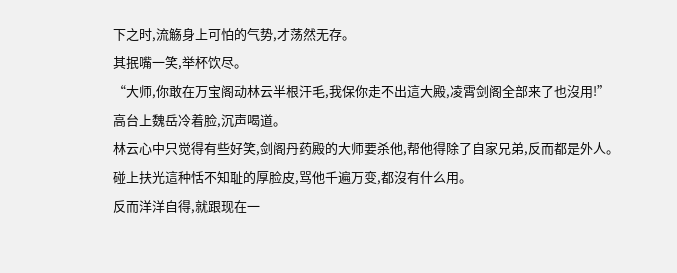下之时,流觞身上可怕的气势,才荡然无存。
其抿嘴一笑,举杯饮尽。
“大师,你敢在万宝阁动林云半根汗毛,我保你走不出這大殿,凌霄剑阁全部来了也沒用!”
高台上魏岳冷着脸,沉声喝道。
林云心中只觉得有些好笑,剑阁丹药殿的大师要杀他,帮他得除了自家兄弟,反而都是外人。
碰上扶光這种恬不知耻的厚脸皮,骂他千遍万变,都沒有什么用。
反而洋洋自得,就跟现在一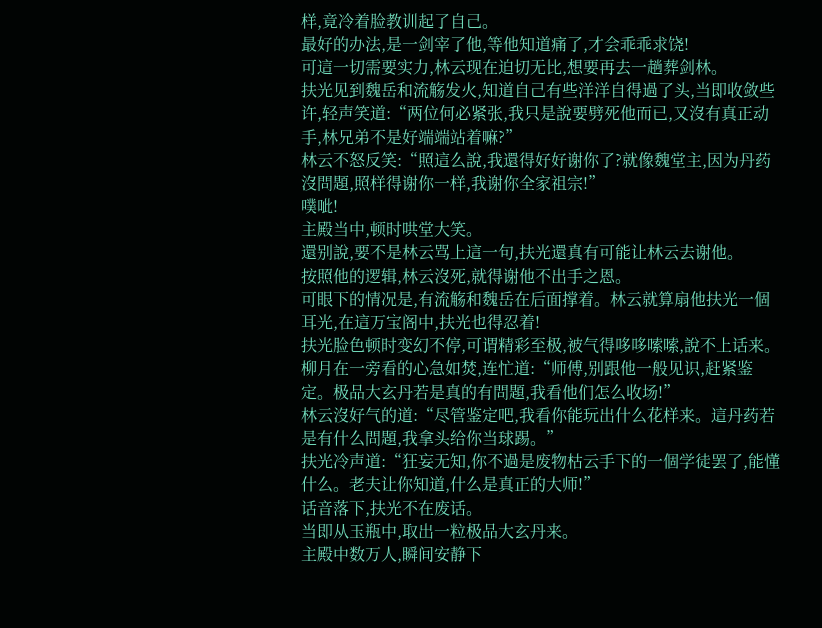样,竟冷着脸教训起了自己。
最好的办法,是一剑宰了他,等他知道痛了,才会乖乖求饶!
可這一切需要实力,林云现在迫切无比,想要再去一趟葬剑林。
扶光见到魏岳和流觞发火,知道自己有些洋洋自得過了头,当即收敛些许,轻声笑道:“两位何必紧张,我只是說要劈死他而已,又沒有真正动手,林兄弟不是好端端站着嘛?”
林云不怒反笑:“照這么說,我還得好好谢你了?就像魏堂主,因为丹药沒問題,照样得谢你一样,我谢你全家祖宗!”
噗呲!
主殿当中,顿时哄堂大笑。
還别說,要不是林云骂上這一句,扶光還真有可能让林云去谢他。
按照他的逻辑,林云沒死,就得谢他不出手之恩。
可眼下的情况是,有流觞和魏岳在后面撑着。林云就算扇他扶光一個耳光,在這万宝阁中,扶光也得忍着!
扶光脸色顿时变幻不停,可谓精彩至极,被气得哆哆嗦嗦,說不上话来。
柳月在一旁看的心急如焚,连忙道:“师傅,别跟他一般见识,赶紧鉴定。极品大玄丹若是真的有問題,我看他们怎么收场!”
林云沒好气的道:“尽管鉴定吧,我看你能玩出什么花样来。這丹药若是有什么問題,我拿头给你当球踢。”
扶光冷声道:“狂妄无知,你不過是废物枯云手下的一個学徒罢了,能懂什么。老夫让你知道,什么是真正的大师!”
话音落下,扶光不在废话。
当即从玉瓶中,取出一粒极品大玄丹来。
主殿中数万人,瞬间安静下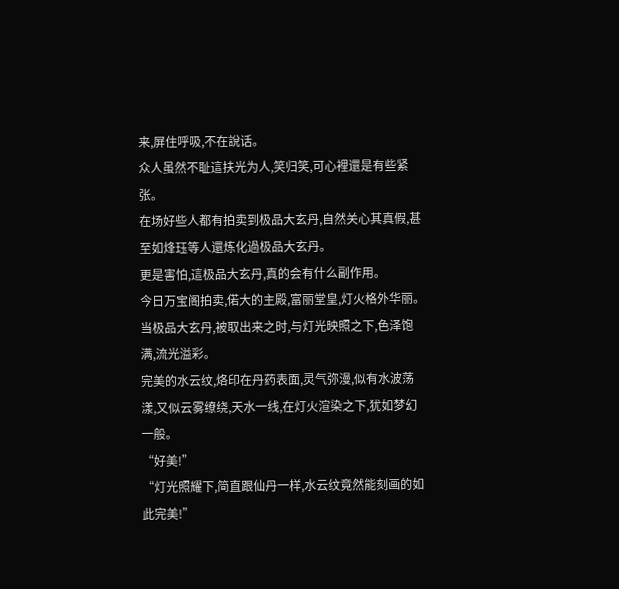来,屏住呼吸,不在說话。
众人虽然不耻這扶光为人,笑归笑,可心裡還是有些紧张。
在场好些人都有拍卖到极品大玄丹,自然关心其真假,甚至如烽珏等人還炼化過极品大玄丹。
更是害怕,這极品大玄丹,真的会有什么副作用。
今日万宝阁拍卖,偌大的主殿,富丽堂皇,灯火格外华丽。
当极品大玄丹,被取出来之时,与灯光映照之下,色泽饱满,流光溢彩。
完美的水云纹,烙印在丹药表面,灵气弥漫,似有水波荡漾,又似云雾缭绕,天水一线,在灯火渲染之下,犹如梦幻一般。
“好美!”
“灯光照耀下,简直跟仙丹一样,水云纹竟然能刻画的如此完美!”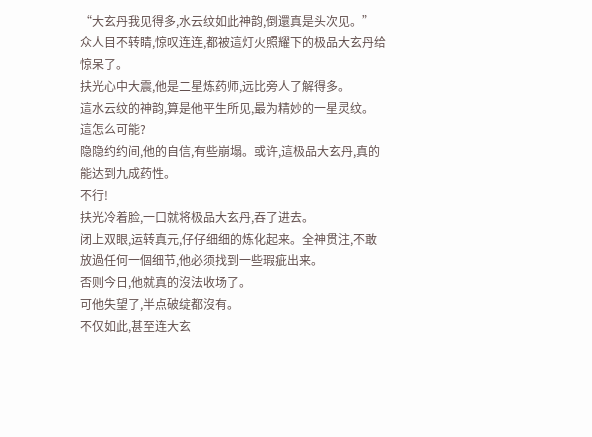“大玄丹我见得多,水云纹如此神韵,倒還真是头次见。”
众人目不转睛,惊叹连连,都被這灯火照耀下的极品大玄丹给惊呆了。
扶光心中大震,他是二星炼药师,远比旁人了解得多。
這水云纹的神韵,算是他平生所见,最为精妙的一星灵纹。
這怎么可能?
隐隐约约间,他的自信,有些崩塌。或许,這极品大玄丹,真的能达到九成药性。
不行!
扶光冷着脸,一口就将极品大玄丹,吞了进去。
闭上双眼,运转真元,仔仔细细的炼化起来。全神贯注,不敢放過任何一個细节,他必须找到一些瑕疵出来。
否则今日,他就真的沒法收场了。
可他失望了,半点破绽都沒有。
不仅如此,甚至连大玄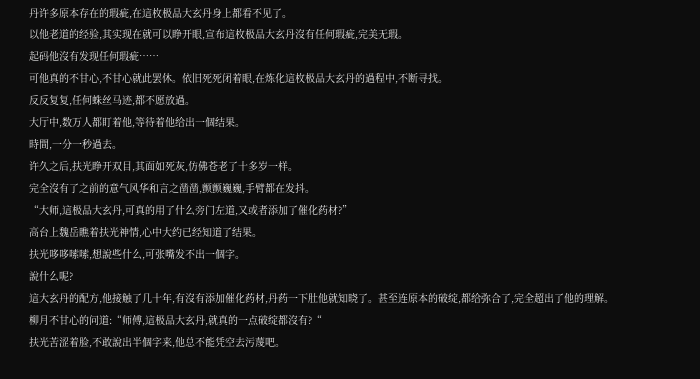丹许多原本存在的瑕疵,在這枚极品大玄丹身上都看不见了。
以他老道的经验,其实现在就可以睁开眼,宣布這枚极品大玄丹沒有任何瑕疵,完美无瑕。
起码他沒有发现任何瑕疵……
可他真的不甘心,不甘心就此罢休。依旧死死闭着眼,在炼化這枚极品大玄丹的過程中,不断寻找。
反反复复,任何蛛丝马迹,都不愿放過。
大厅中,数万人都盯着他,等待着他给出一個结果。
時間,一分一秒過去。
许久之后,扶光睁开双目,其面如死灰,仿佛苍老了十多岁一样。
完全沒有了之前的意气风华和言之凿凿,颤颤巍巍,手臂都在发抖。
“大师,這极品大玄丹,可真的用了什么旁门左道,又或者添加了催化药材?”
高台上魏岳瞧着扶光神情,心中大约已经知道了结果。
扶光哆哆嗦嗦,想說些什么,可张嘴发不出一個字。
說什么呢?
這大玄丹的配方,他接触了几十年,有沒有添加催化药材,丹药一下肚他就知晓了。甚至连原本的破绽,都给弥合了,完全超出了他的理解。
柳月不甘心的问道:“师傅,這极品大玄丹,就真的一点破绽都沒有?“
扶光苦涩着脸,不敢說出半個字来,他总不能凭空去污蔑吧。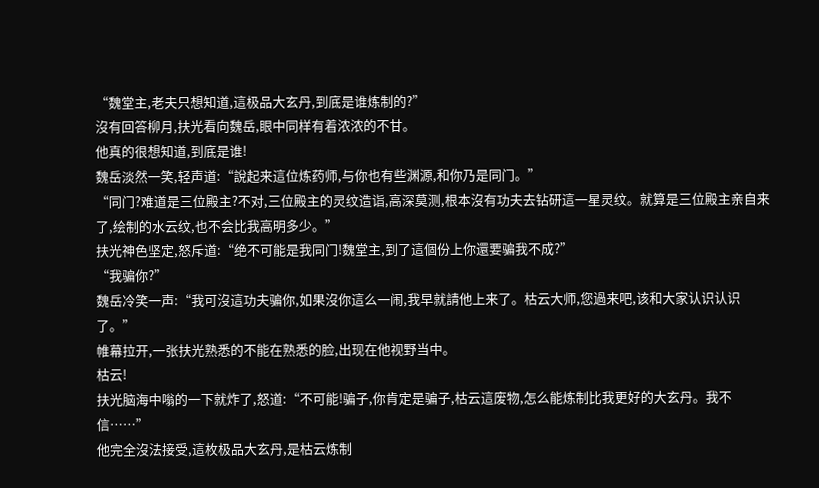“魏堂主,老夫只想知道,這极品大玄丹,到底是谁炼制的?”
沒有回答柳月,扶光看向魏岳,眼中同样有着浓浓的不甘。
他真的很想知道,到底是谁!
魏岳淡然一笑,轻声道:“說起来這位炼药师,与你也有些渊源,和你乃是同门。”
“同门?难道是三位殿主?不对,三位殿主的灵纹造诣,高深莫测,根本沒有功夫去钻研這一星灵纹。就算是三位殿主亲自来了,绘制的水云纹,也不会比我高明多少。”
扶光神色坚定,怒斥道:“绝不可能是我同门!魏堂主,到了這個份上你還要骗我不成?”
“我骗你?”
魏岳冷笑一声:“我可沒這功夫骗你,如果沒你這么一闹,我早就請他上来了。枯云大师,您過来吧,该和大家认识认识了。”
帷幕拉开,一张扶光熟悉的不能在熟悉的脸,出现在他视野当中。
枯云!
扶光脑海中嗡的一下就炸了,怒道:“不可能!骗子,你肯定是骗子,枯云這废物,怎么能炼制比我更好的大玄丹。我不信……”
他完全沒法接受,這枚极品大玄丹,是枯云炼制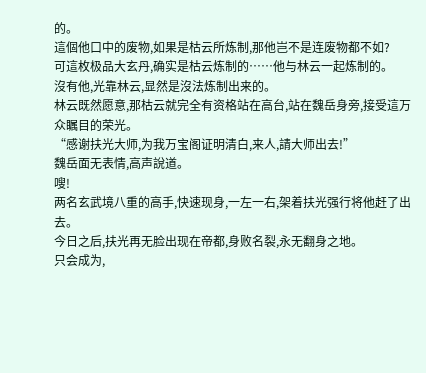的。
這個他口中的废物,如果是枯云所炼制,那他岂不是连废物都不如?
可這枚极品大玄丹,确实是枯云炼制的……他与林云一起炼制的。
沒有他,光靠林云,显然是沒法炼制出来的。
林云既然愿意,那枯云就完全有资格站在高台,站在魏岳身旁,接受這万众瞩目的荣光。
“感谢扶光大师,为我万宝阁证明清白,来人,請大师出去!”
魏岳面无表情,高声說道。
嗖!
两名玄武境八重的高手,快速现身,一左一右,架着扶光强行将他赶了出去。
今日之后,扶光再无脸出现在帝都,身败名裂,永无翻身之地。
只会成为,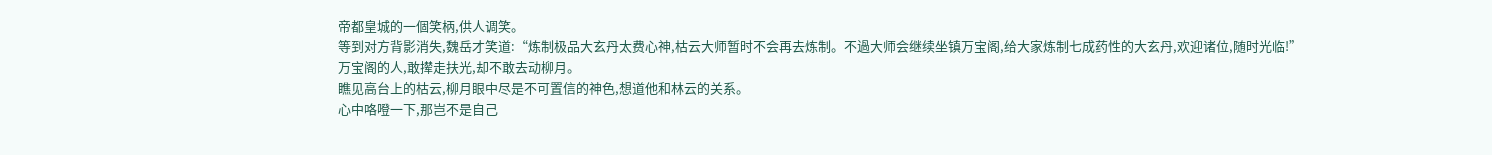帝都皇城的一個笑柄,供人调笑。
等到对方背影消失,魏岳才笑道:“炼制极品大玄丹太费心神,枯云大师暂时不会再去炼制。不過大师会继续坐镇万宝阁,给大家炼制七成药性的大玄丹,欢迎诸位,随时光临!”
万宝阁的人,敢撵走扶光,却不敢去动柳月。
瞧见高台上的枯云,柳月眼中尽是不可置信的神色,想道他和林云的关系。
心中咯噔一下,那岂不是自己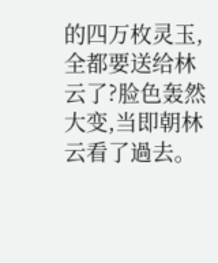的四万枚灵玉,全都要送给林云了?脸色轰然大变,当即朝林云看了過去。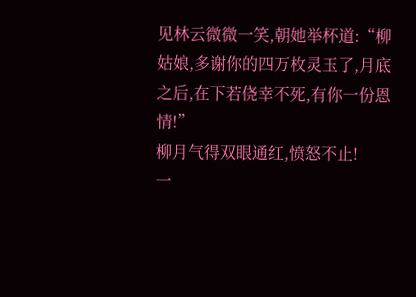见林云微微一笑,朝她举杯道:“柳姑娘,多谢你的四万枚灵玉了,月底之后,在下若侥幸不死,有你一份恩情!”
柳月气得双眼通红,愤怒不止!
一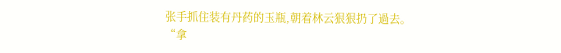张手抓住装有丹药的玉瓶,朝着林云狠狠扔了過去。
“拿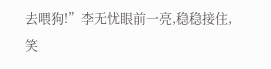去喂狗!”李无忧眼前一亮,稳稳接住,笑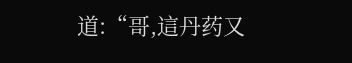道:“哥,這丹药又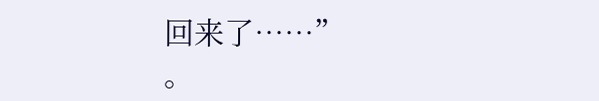回来了……”
。